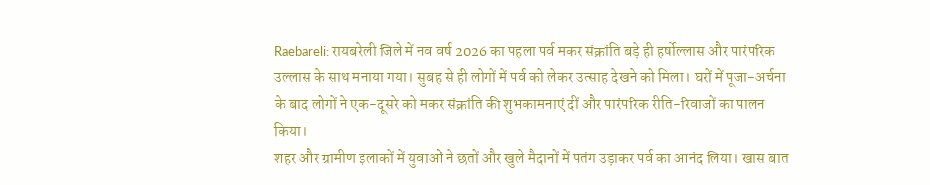Raebareli: रायबरेली जिले में नव वर्ष 2026 का पहला पर्व मकर संक्रांति बड़े ही हर्षोल्लास और पारंपरिक उल्लास के साथ मनाया गया। सुबह से ही लोगों में पर्व को लेकर उत्साह देखने को मिला। घरों में पूजा-अर्चना के बाद लोगों ने एक-दूसरे को मकर संक्रांति की शुभकामनाएं दीं और पारंपरिक रीति-रिवाजों का पालन किया।
शहर और ग्रामीण इलाकों में युवाओं ने छतों और खुले मैदानों में पतंग उड़ाकर पर्व का आनंद लिया। खास बात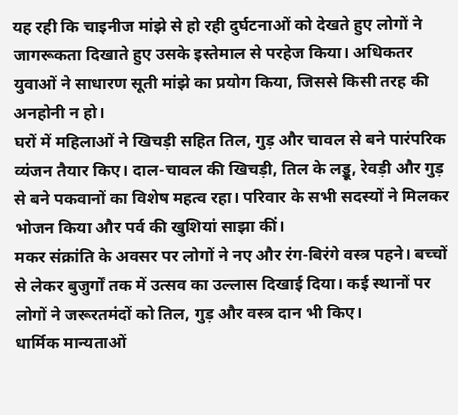यह रही कि चाइनीज मांझे से हो रही दुर्घटनाओं को देखते हुए लोगों ने जागरूकता दिखाते हुए उसके इस्तेमाल से परहेज किया। अधिकतर युवाओं ने साधारण सूती मांझे का प्रयोग किया, जिससे किसी तरह की अनहोनी न हो।
घरों में महिलाओं ने खिचड़ी सहित तिल, गुड़ और चावल से बने पारंपरिक व्यंजन तैयार किए। दाल-चावल की खिचड़ी, तिल के लड्डू, रेवड़ी और गुड़ से बने पकवानों का विशेष महत्व रहा। परिवार के सभी सदस्यों ने मिलकर भोजन किया और पर्व की खुशियां साझा कीं।
मकर संक्रांति के अवसर पर लोगों ने नए और रंग-बिरंगे वस्त्र पहने। बच्चों से लेकर बुजुर्गों तक में उत्सव का उल्लास दिखाई दिया। कई स्थानों पर लोगों ने जरूरतमंदों को तिल, गुड़ और वस्त्र दान भी किए।
धार्मिक मान्यताओं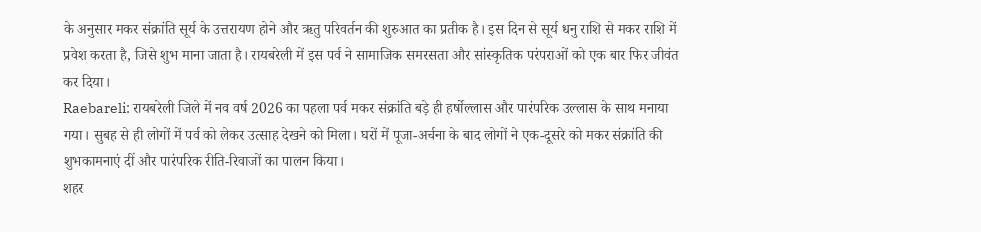के अनुसार मकर संक्रांति सूर्य के उत्तरायण होने और ऋतु परिवर्तन की शुरुआत का प्रतीक है। इस दिन से सूर्य धनु राशि से मकर राशि में प्रवेश करता है, जिसे शुभ माना जाता है। रायबरेली में इस पर्व ने सामाजिक समरसता और सांस्कृतिक परंपराओं को एक बार फिर जीवंत कर दिया।
Raebareli: रायबरेली जिले में नव वर्ष 2026 का पहला पर्व मकर संक्रांति बड़े ही हर्षोल्लास और पारंपरिक उल्लास के साथ मनाया गया। सुबह से ही लोगों में पर्व को लेकर उत्साह देखने को मिला। घरों में पूजा-अर्चना के बाद लोगों ने एक-दूसरे को मकर संक्रांति की शुभकामनाएं दीं और पारंपरिक रीति-रिवाजों का पालन किया।
शहर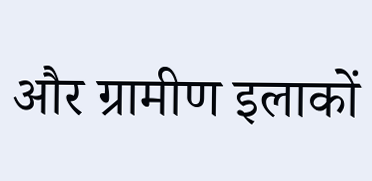और ग्रामीण इलाकों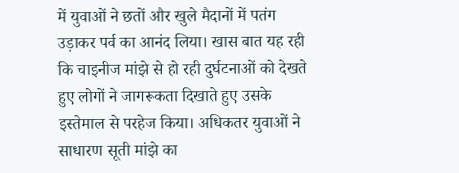में युवाओं ने छतों और खुले मैदानों में पतंग उड़ाकर पर्व का आनंद लिया। खास बात यह रही कि चाइनीज मांझे से हो रही दुर्घटनाओं को देखते हुए लोगों ने जागरूकता दिखाते हुए उसके इस्तेमाल से परहेज किया। अधिकतर युवाओं ने साधारण सूती मांझे का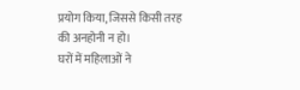प्रयोग किया, जिससे किसी तरह की अनहोनी न हो।
घरों में महिलाओं ने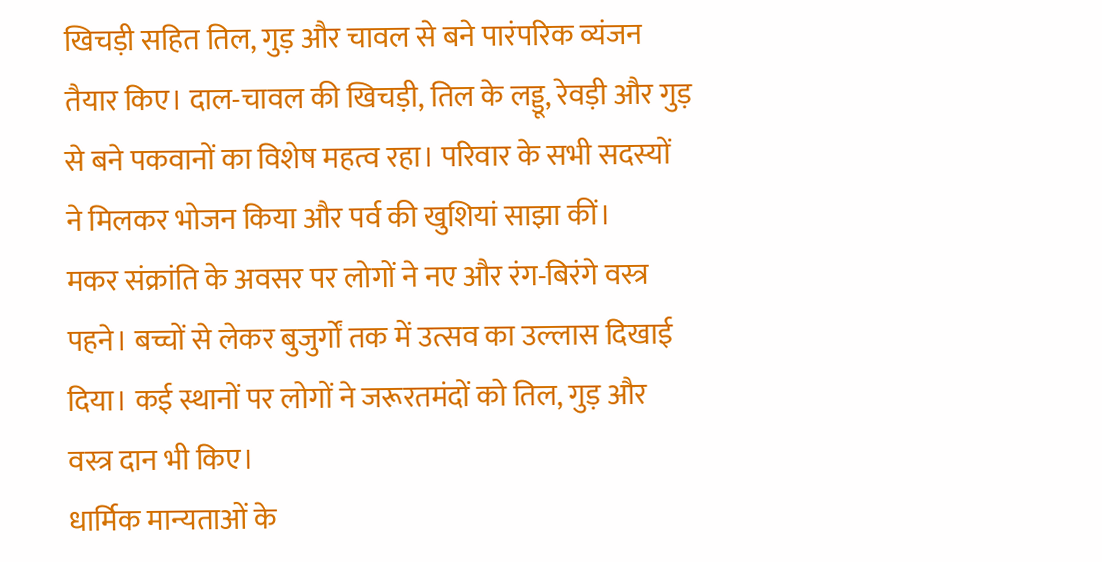खिचड़ी सहित तिल, गुड़ और चावल से बने पारंपरिक व्यंजन तैयार किए। दाल-चावल की खिचड़ी, तिल के लड्डू, रेवड़ी और गुड़ से बने पकवानों का विशेष महत्व रहा। परिवार के सभी सदस्यों ने मिलकर भोजन किया और पर्व की खुशियां साझा कीं।
मकर संक्रांति के अवसर पर लोगों ने नए और रंग-बिरंगे वस्त्र पहने। बच्चों से लेकर बुजुर्गों तक में उत्सव का उल्लास दिखाई दिया। कई स्थानों पर लोगों ने जरूरतमंदों को तिल, गुड़ और वस्त्र दान भी किए।
धार्मिक मान्यताओं के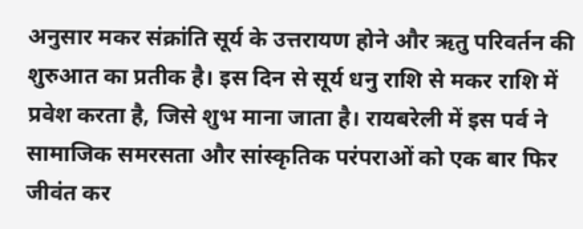अनुसार मकर संक्रांति सूर्य के उत्तरायण होने और ऋतु परिवर्तन की शुरुआत का प्रतीक है। इस दिन से सूर्य धनु राशि से मकर राशि में प्रवेश करता है, जिसे शुभ माना जाता है। रायबरेली में इस पर्व ने सामाजिक समरसता और सांस्कृतिक परंपराओं को एक बार फिर जीवंत कर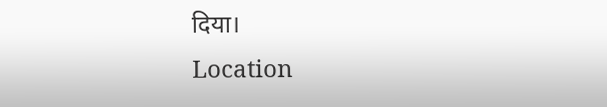दिया।
Location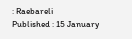: Raebareli
Published : 15 January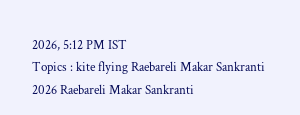2026, 5:12 PM IST
Topics : kite flying Raebareli Makar Sankranti 2026 Raebareli Makar Sankranti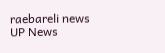raebareli news UP News